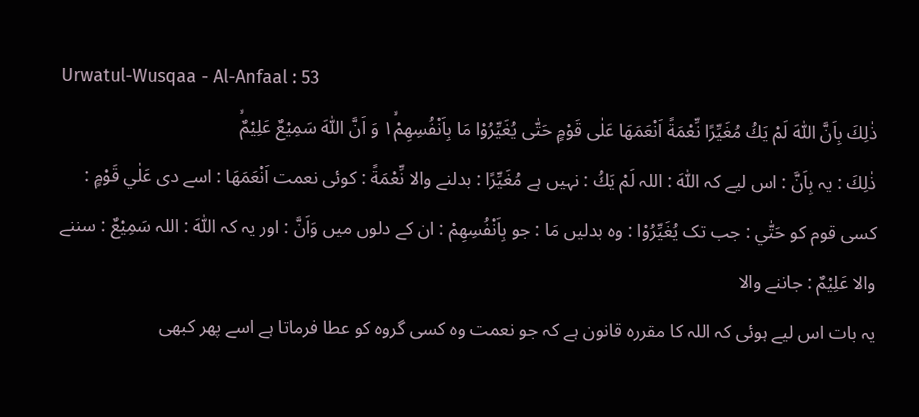Urwatul-Wusqaa - Al-Anfaal : 53
ذٰلِكَ بِاَنَّ اللّٰهَ لَمْ یَكُ مُغَیِّرًا نِّعْمَةً اَنْعَمَهَا عَلٰى قَوْمٍ حَتّٰى یُغَیِّرُوْا مَا بِاَنْفُسِهِمْ١ۙ وَ اَنَّ اللّٰهَ سَمِیْعٌ عَلِیْمٌۙ
ذٰلِكَ : یہ بِاَنَّ : اس لیے کہ اللّٰهَ : اللہ لَمْ يَكُ : نہیں ہے مُغَيِّرًا : بدلنے والا نِّعْمَةً : کوئی نعمت اَنْعَمَهَا : اسے دی عَلٰي قَوْمٍ : کسی قوم کو حَتّٰي : جب تک يُغَيِّرُوْا : وہ بدلیں مَا : جو بِاَنْفُسِهِمْ : ان کے دلوں میں وَاَنَّ : اور یہ کہ اللّٰهَ : اللہ سَمِيْعٌ : سننے والا عَلِيْمٌ : جاننے والا
یہ بات اس لیے ہوئی کہ اللہ کا مقررہ قانون ہے کہ جو نعمت وہ کسی گروہ کو عطا فرماتا ہے اسے پھر کبھی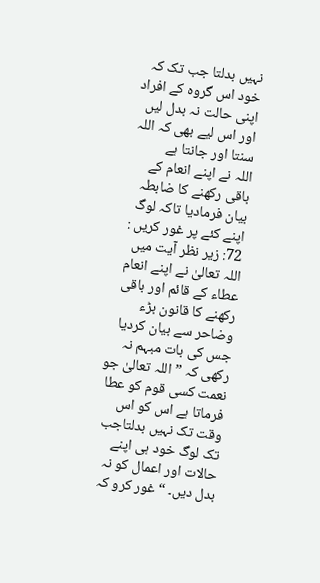نہیں بدلتا جب تک کہ خود اس گروہ کے افراد اپنی حالت نہ بدل لیں اور اس لیے بھی کہ اللہ سنتا اور جانتا ہے
اللہ نے اپنے انعام کے باقی رکھنے کا ضابطہ بیان فرمادیا تاکہ لوگ اپنے کئے پر غور کریں : 72: زیر نظر آیت میں اللہ تعالیٰ نے اپنے انعام عطاء کے قائم اور باقی رکھنے کا قانون بڑء وضاحر سے بیان کردیا جس کی بات مبہم نہ رکھی کہ ” اللہ تعالیٰ جو نعمت کسی قوم کو عطا فرماتا ہے اس کو اس وقت تک نہیں بدلتاجب تک لوگ خود ہی اپنے حالات اور اعمال کو نہ بدل دیں۔ “ غور کرو کہ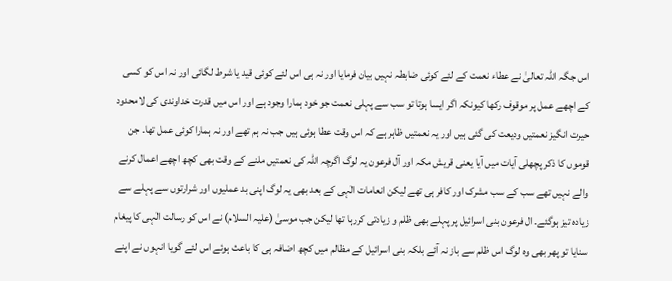اس جگہ اللہ تعالیٰ نے عطاء نعمت کے لئے کوئی ضابطہ نہیں بیان فرمایا اور نہ ہی اس لئے کوئی قید یا شرط لگائی اور نہ اس کو کسی کے اچھے عمل پر موقوف رکھا کیونکہ اگر ایسا ہوتا تو سب سے پہلی نعمت جو خود ہمارا وجود ہے اور اس میں قدرت خداوندی کی لامحدود حیرت انگیز نعمتیں ودیعت کی گئی ہیں اور یہ نعمتیں ظاہر ہے کہ اس وقت عطا ہوئی ہیں جب نہ ہم تھے اور نہ ہمارا کوئی عمل تھا۔ جن قوموں کا ذکر پچھلی آیات میں آیا یعنی قریش مکہ اور آل فرعون یہ لوگ اگرچہ اللہ کی نعمتیں ملنے کے وقت بھی کچھ اچھے اعمال کرنے والے نہیں تھے سب کے سب مشرک اور کافر ہی تھے لیکن انعامات الٰہی کے بعد بھی یہ لوگ اپنی بد عملیوں اور شرارتوں سے پہلے سے زیادہ تیز ہوگئے۔ ال فرعون بنی اسرائیل پر پہلے بھی ظلم و زیادتی کررہا تھا لیکن جب موسیٰ (علیہ السلام) نے اس کو رسالت الٰہی کا پیغام سنایا تو پھر بھی وہ لوگ اس ظلم سے باز نہ آئے بلکہ بنی اسرائیل کے مظالم میں کچھ اضافہ ہی کا باعث ہوئے اس لئے گویا انہوں نے اپنے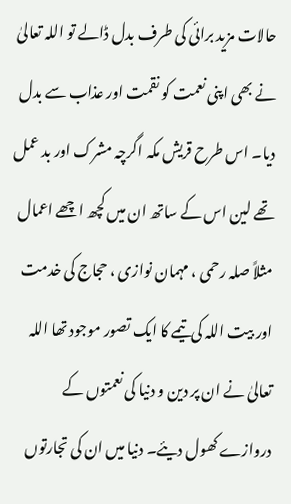حالات مزید برائی کی طرف بدل ڈالے تو اللہ تعالیٰ نے بھی اپنی نعمت کو نقمت اور عذاب سے بدل دیا۔ اس طرح قریش مکہ اگرچہ مشرک اور بد عمل تھے لین اس کے ساتھ ان میں کچھ اچھے اعمال مثلاً صلہ رحمی ، مہمان نوازی ، حجاج کی خدمت اور بیت اللہ کی تیمے کا ایک تصور موجود تھا اللہ تعالیٰ نے ان پر دین و دنیا کی نعمتوں کے دروازے کھول دیئے۔ دنیا میں ان کی تجارتوں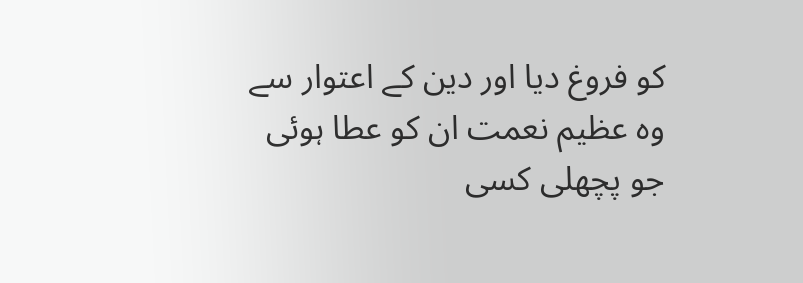کو فروغ دیا اور دین کے اعتوار سے وہ عظیم نعمت ان کو عطا ہوئی جو پچھلی کسی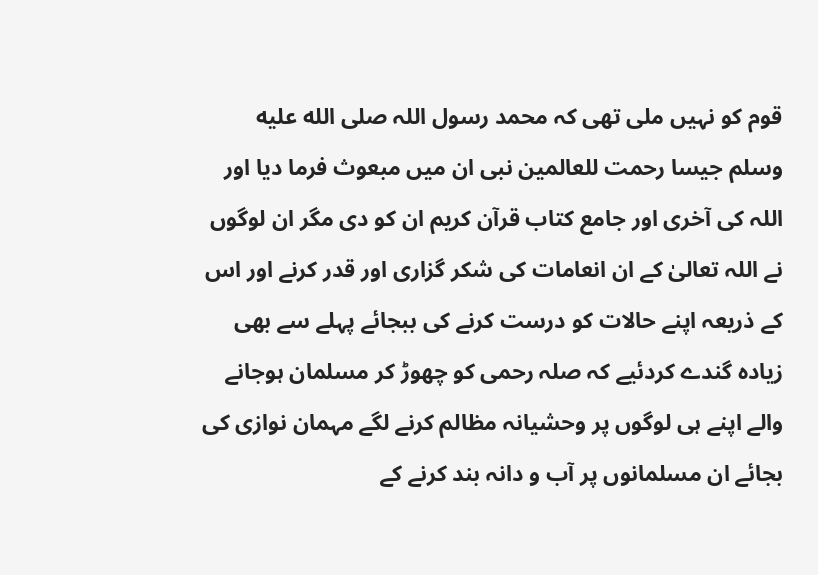قوم کو نہیں ملی تھی کہ محمد رسول اللہ صلى الله عليه وسلم جیسا رحمت للعالمین نبی ان میں مبعوث فرما دیا اور اللہ کی آخری اور جامع کتاب قرآن کریم ان کو دی مگر ان لوگوں نے اللہ تعالیٰ کے ان انعامات کی شکر گزاری اور قدر کرنے اور اس کے ذریعہ اپنے حالات کو درست کرنے کی ببجائے پہلے سے بھی زیادہ گندے کردئیے کہ صلہ رحمی کو چھوڑ کر مسلمان ہوجانے والے اپنے ہی لوگوں پر وحشیانہ مظالم کرنے لگے مہمان نوازی کی بجائے ان مسلمانوں پر آب و دانہ بند کرنے کے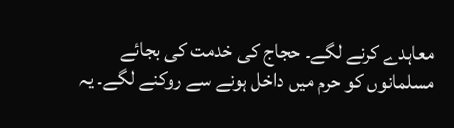معاہدے کرنے لگے۔ حجاج کی خدمت کی بجائے مسلمانوں کو حرم میں داخل ہونے سے روکنے لگے۔ یہ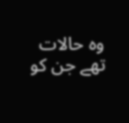وہ حالات تھے جن کو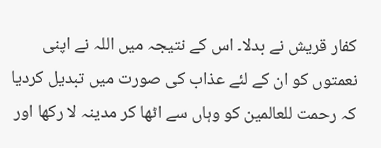کفار قریش نے بدلا۔ اس کے نتیجہ میں اللہ نے اپنی نعمتوں کو ان کے لئے عذاب کی صورت میں تبدیل کردیا کہ رحمت للعالمین کو وہاں سے اٹھا کر مدینہ لا رکھا اور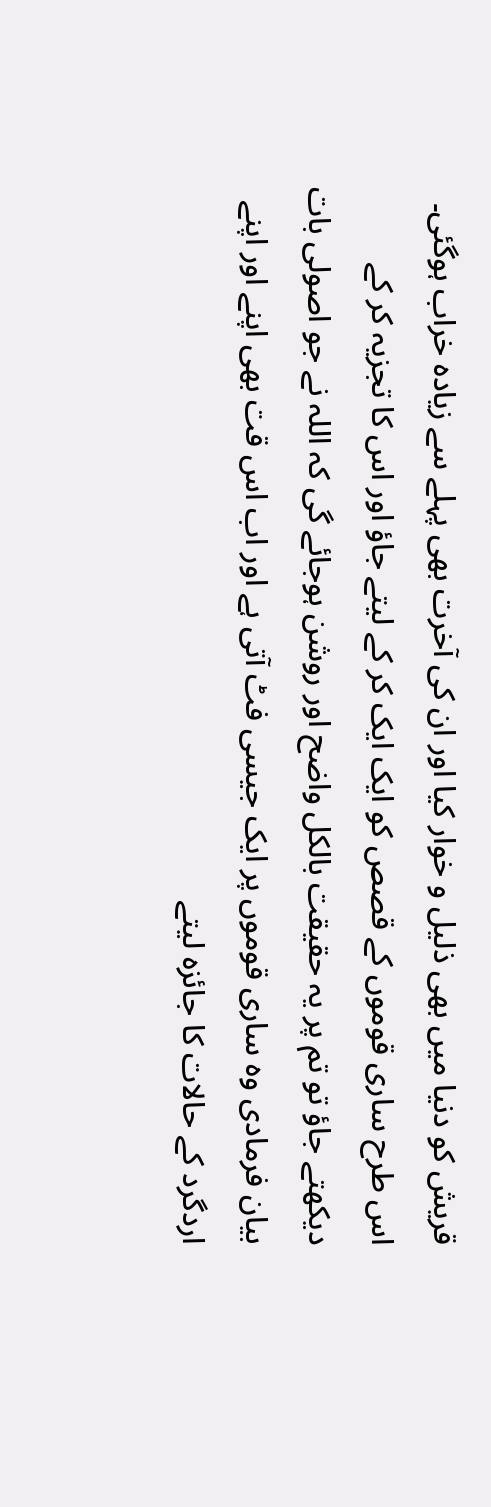قریش کو دنیا میں بھی ذلیل و خوار کیا اور ان کی آخرت بھی پہلے سے زیادہ خراب ہوگئی۔ اس طرح ساری قوموں کے قصص کو ایک ایک کر کے لیتے جاؤ اور اس کا تجزیہ کر کے دیکھتے جاؤ تو تم پر یہ حقیقت بالکل واضح اور روشن ہوجائے گی کہ اللہ نے جو اصولی بات بیان فرمادی وہ ساری قوموں پر ایک جیسی فٹ آتی ہے اور اب اس قت بھی اپنے اور اپنے اردگرد کے حالات کا جائزہ لیتے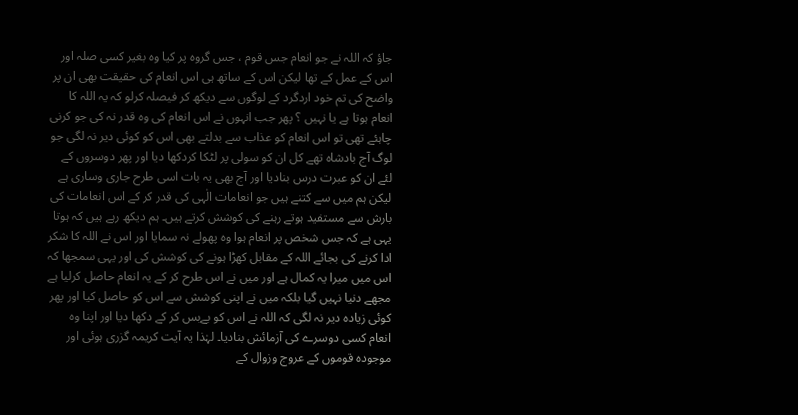جاؤ کہ اللہ نے جو انعام جس قوم ، جس گروہ پر کیا وہ بغیر کسی صلہ اور اس کے عمل کے تھا لیکن اس کے ساتھ ہی اس انعام کی حقیقت بھی ان پر واضح کی تم خود اردگرد کے لوگوں سے دیکھ کر فیصلہ کرلو کہ یہ اللہ کا انعام ہوتا ہے یا نہیں ؟ پھر جب انہوں نے اس انعام کی وہ قدر نہ کی جو کرنی چاہئے تھی تو اس انعام کو عذاب سے بدلتے بھی اس کو کوئی دیر نہ لگی جو لوگ آج بادشاہ تھے کل ان کو سولی پر لٹکا کردکھا دیا اور پھر دوسروں کے لئے ان کو عبرت درس بنادیا اور آج بھی یہ بات اسی طرح جاری وساری ہے لیکن ہم میں سے کتنے ہیں جو انعامات الٰہی کی قدر کر کے اس انعامات کی بارش سے مستفید ہوتے رہنے کی کوشش کرتے ہیں۔ ہم دیکھ رہے ہیں کہ ہوتا یہی ہے کہ جس شخص پر انعام ہوا وہ پھولے نہ سمایا اور اس نے اللہ کا شکر ادا کرنے کی بجائے اللہ کے مقابل کھڑا ہونے کی کوشش کی اور یہی سمجھا کہ اس میں میرا یہ کمال ہے اور میں نے اس طرح کر کے یہ انعام حاصل کرلیا ہے مجھے دنیا نہیں گیا بلکہ میں نے اپنی کوشش سے اس کو حاصل کیا اور پھر کوئی زیادہ دیر نہ لگی کہ اللہ نے اس کو بےبس کر کے دکھا دیا اور اپنا وہ انعام کسی دوسرے کی آزمائش بنادیا۔ لہٰذا یہ آیت کریمہ گزری ہوئی اور موجودہ قوموں کے عروج وزوال کے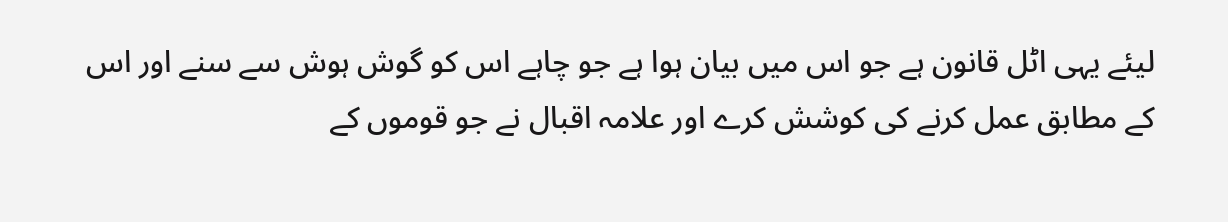لیئے یہی اٹل قانون ہے جو اس میں بیان ہوا ہے جو چاہے اس کو گوش ہوش سے سنے اور اس کے مطابق عمل کرنے کی کوشش کرے اور علامہ اقبال نے جو قوموں کے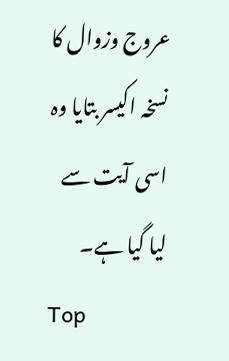عروج وزوال کا نسخہ اکیسر بتایا وہ اسی آیت سے لیا گیا ہے۔
Top